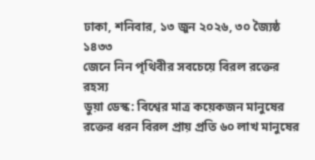ঢাকা, শনিবার, ১৩ জুন ২০২৬, ৩০ জ্যৈষ্ঠ ১৪৩৩
জেনে নিন পৃথিবীর সবচেয়ে বিরল রক্তের রহস্য
ডুয়া ডেস্ক: বিশ্বের মাত্র কয়েকজন মানুষের রক্তের ধরন বিরল প্রায় প্রতি ৬০ লাখ মানুষের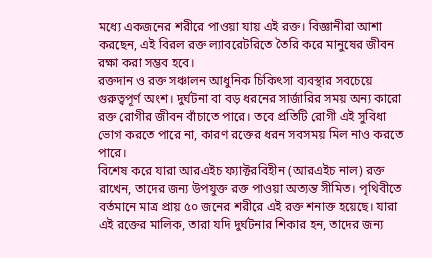মধ্যে একজনের শরীরে পাওয়া যায় এই রক্ত। বিজ্ঞানীরা আশা করছেন, এই বিরল রক্ত ল্যাবরেটরিতে তৈরি করে মানুষের জীবন রক্ষা করা সম্ভব হবে।
রক্তদান ও রক্ত সঞ্চালন আধুনিক চিকিৎসা ব্যবস্থার সবচেয়ে গুরুত্বপূর্ণ অংশ। দুর্ঘটনা বা বড় ধরনের সার্জারির সময় অন্য কারো রক্ত রোগীর জীবন বাঁচাতে পারে। তবে প্রতিটি রোগী এই সুবিধা ভোগ করতে পারে না, কারণ রক্তের ধরন সবসময় মিল নাও করতে পারে।
বিশেষ করে যারা আরএইচ ফ্যাক্টরবিহীন (আরএইচ নাল) রক্ত রাখেন, তাদের জন্য উপযুক্ত রক্ত পাওয়া অত্যন্ত সীমিত। পৃথিবীতে বর্তমানে মাত্র প্রায় ৫০ জনের শরীরে এই রক্ত শনাক্ত হয়েছে। যারা এই রক্তের মালিক, তারা যদি দুর্ঘটনার শিকার হন, তাদের জন্য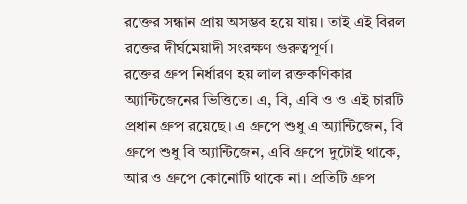রক্তের সন্ধান প্রায় অসম্ভব হয়ে যায়। তাই এই বিরল রক্তের দীর্ঘমেয়াদী সংরক্ষণ গুরুত্বপূর্ণ।
রক্তের গ্রুপ নির্ধারণ হয় লাল রক্তকণিকার অ্যান্টিজেনের ভিত্তিতে। এ, বি, এবি ও ও এই চারটি প্রধান গ্রুপ রয়েছে। এ গ্রুপে শুধু এ অ্যান্টিজেন, বি গ্রুপে শুধু বি অ্যান্টিজেন, এবি গ্রুপে দুটোই থাকে, আর ও গ্রুপে কোনোটি থাকে না। প্রতিটি গ্রুপ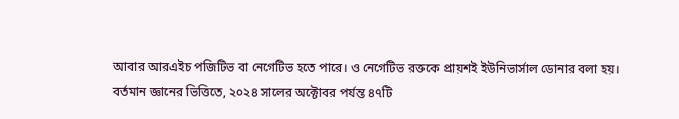আবার আরএইচ পজিটিভ বা নেগেটিভ হতে পারে। ও নেগেটিভ রক্তকে প্রায়শই ইউনিভার্সাল ডোনার বলা হয়।
বর্তমান জ্ঞানের ভিত্তিতে, ২০২৪ সালের অক্টোবর পর্যন্ত ৪৭টি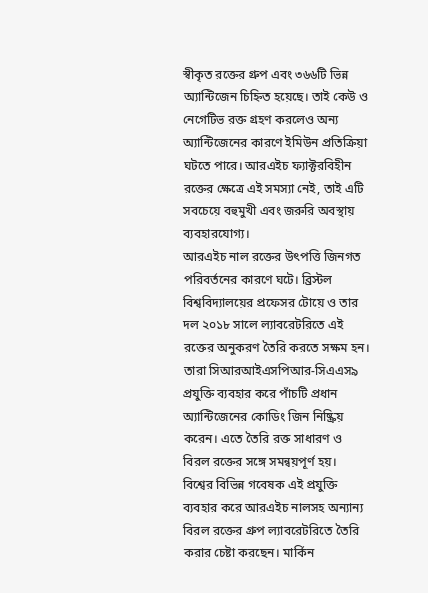স্বীকৃত রক্তের গ্রুপ এবং ৩৬৬টি ভিন্ন অ্যান্টিজেন চিহ্নিত হয়েছে। তাই কেউ ও নেগেটিভ রক্ত গ্রহণ করলেও অন্য অ্যান্টিজেনের কারণে ইমিউন প্রতিক্রিয়া ঘটতে পারে। আরএইচ ফ্যাক্টরবিহীন রক্তের ক্ষেত্রে এই সমস্যা নেই, তাই এটি সবচেয়ে বহুমুখী এবং জরুরি অবস্থায় ব্যবহারযোগ্য।
আরএইচ নাল রক্তের উৎপত্তি জিনগত পরিবর্তনের কারণে ঘটে। ব্রিস্টল বিশ্ববিদ্যালয়ের প্রফেসর টোয়ে ও তার দল ২০১৮ সালে ল্যাবরেটরিতে এই রক্তের অনুকরণ তৈরি করতে সক্ষম হন। তারা সিআরআইএসপিআর-সিএএস৯ প্রযুক্তি ব্যবহার করে পাঁচটি প্রধান অ্যান্টিজেনের কোডিং জিন নিষ্ক্রিয় করেন। এতে তৈরি রক্ত সাধারণ ও বিরল রক্তের সঙ্গে সমন্বয়পূর্ণ হয়।
বিশ্বের বিভিন্ন গবেষক এই প্রযুক্তি ব্যবহার করে আরএইচ নালসহ অন্যান্য বিরল রক্তের গ্রুপ ল্যাবরেটরিতে তৈরি করার চেষ্টা করছেন। মার্কিন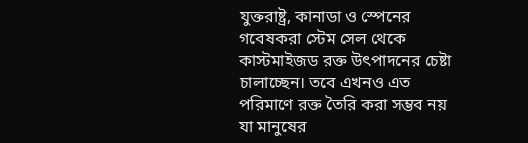যুক্তরাষ্ট্র, কানাডা ও স্পেনের গবেষকরা স্টেম সেল থেকে কাস্টমাইজড রক্ত উৎপাদনের চেষ্টা চালাচ্ছেন। তবে এখনও এত পরিমাণে রক্ত তৈরি করা সম্ভব নয় যা মানুষের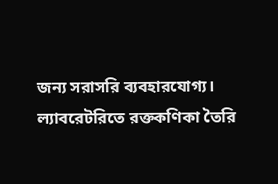জন্য সরাসরি ব্যবহারযোগ্য।
ল্যাবরেটরিতে রক্তকণিকা তৈরি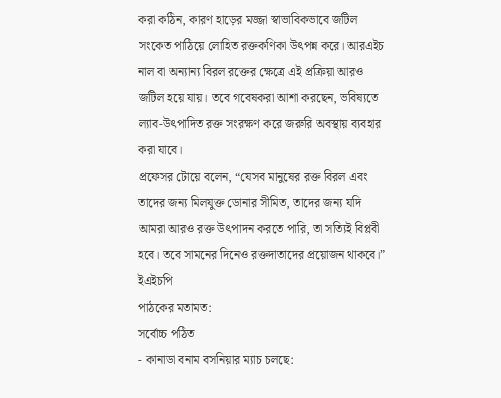করা কঠিন, কারণ হাড়ের মজ্জা স্বাভাবিকভাবে জটিল সংকেত পাঠিয়ে লোহিত রক্তকণিকা উৎপন্ন করে। আরএইচ নাল বা অন্যান্য বিরল রক্তের ক্ষেত্রে এই প্রক্রিয়া আরও জটিল হয়ে যায়। তবে গবেষকরা আশা করছেন, ভবিষ্যতে ল্যাব-উৎপাদিত রক্ত সংরক্ষণ করে জরুরি অবস্থায় ব্যবহার করা যাবে।
প্রফেসর টোয়ে বলেন, “যেসব মানুষের রক্ত বিরল এবং তাদের জন্য মিলযুক্ত ডোনার সীমিত, তাদের জন্য যদি আমরা আরও রক্ত উৎপাদন করতে পারি, তা সত্যিই বিপ্লবী হবে। তবে সামনের দিনেও রক্তদাতাদের প্রয়োজন থাকবে।”
ইএইচপি
পাঠকের মতামত:
সর্বোচ্চ পঠিত
- কানাডা বনাম বসনিয়ার ম্যাচ চলছে: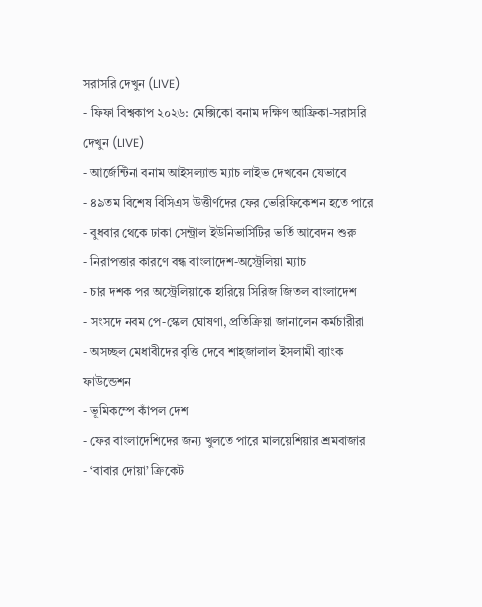সরাসরি দেখুন (LIVE)
- ফিফা বিশ্বকাপ ২০২৬: মেক্সিকো বনাম দক্ষিণ আফ্রিকা-সরাসরি দেখুন (LIVE)
- আর্জেন্টিনা বনাম আইসল্যান্ড ম্যাচ লাইভ দেখবেন যেভাবে
- ৪৯তম বিশেষ বিসিএস উত্তীর্ণদের ফের ভেরিফিকেশন হতে পারে
- বুধবার থেকে ঢাকা সেন্ট্রাল ইউনিভার্সিটির ভর্তি আবেদন শুরু
- নিরাপত্তার কারণে বন্ধ বাংলাদেশ-অস্ট্রেলিয়া ম্যাচ
- চার দশক পর অস্ট্রেলিয়াকে হারিয়ে সিরিজ জিতল বাংলাদেশ
- সংসদে নবম পে-স্কেল ঘোষণা, প্রতিক্রিয়া জানালেন কর্মচারীরা
- অসচ্ছল মেধাবীদের বৃত্তি দেবে শাহ্জালাল ইসলামী ব্যাংক ফাউন্ডেশন
- ভূমিকম্পে কাঁপল দেশ
- ফের বাংলাদেশিদের জন্য খুলতে পারে মালয়েশিয়ার শ্রমবাজার
- ‘বাবার দোয়া’ ক্রিকেট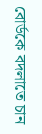বোর্ডকে বদলাতে চান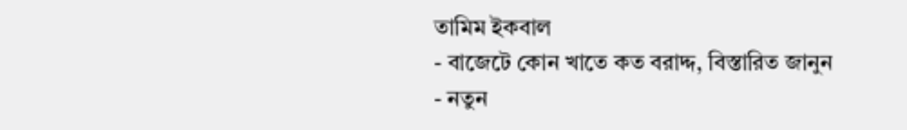তামিম ইকবাল
- বাজেটে কোন খাতে কত বরাদ্দ, বিস্তারিত জানুন
- নতুন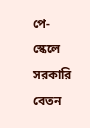পে-স্কেলে সরকারি বেতন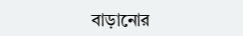বাড়ানোর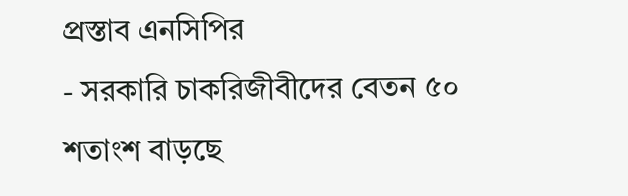প্রস্তাব এনসিপির
- সরকারি চাকরিজীবীদের বেতন ৫০ শতাংশ বাড়ছে